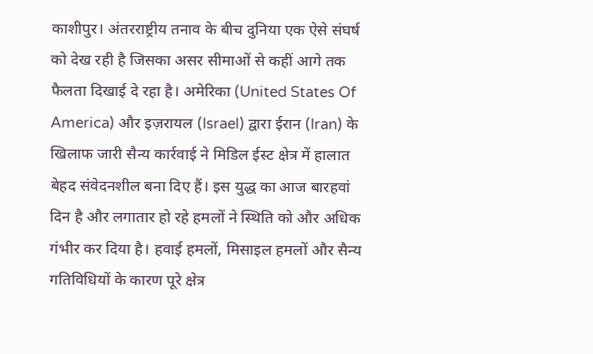काशीपुर। अंतरराष्ट्रीय तनाव के बीच दुनिया एक ऐसे संघर्ष को देख रही है जिसका असर सीमाओं से कहीं आगे तक फैलता दिखाई दे रहा है। अमेरिका (United States Of America) और इज़रायल (Israel) द्वारा ईरान (Iran) के खिलाफ जारी सैन्य कार्रवाई ने मिडिल ईस्ट क्षेत्र में हालात बेहद संवेदनशील बना दिए हैं। इस युद्ध का आज बारहवां दिन है और लगातार हो रहे हमलों ने स्थिति को और अधिक गंभीर कर दिया है। हवाई हमलों, मिसाइल हमलों और सैन्य गतिविधियों के कारण पूरे क्षेत्र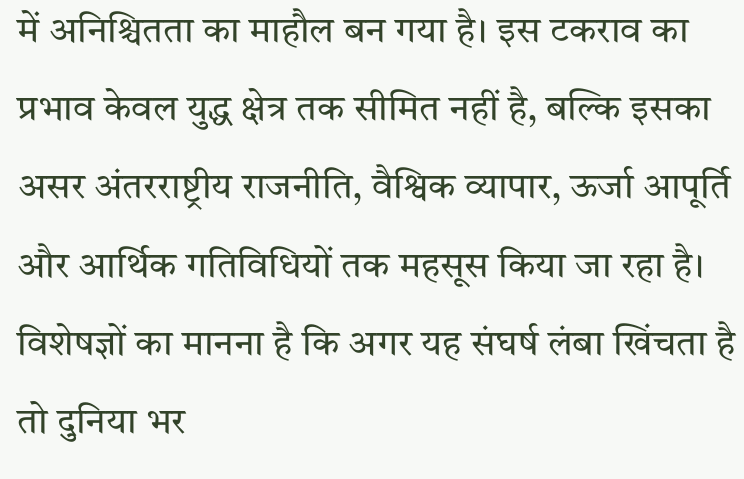में अनिश्चितता का माहौल बन गया है। इस टकराव का प्रभाव केवल युद्ध क्षेत्र तक सीमित नहीं है, बल्कि इसका असर अंतरराष्ट्रीय राजनीति, वैश्विक व्यापार, ऊर्जा आपूर्ति और आर्थिक गतिविधियों तक महसूस किया जा रहा है। विशेषज्ञों का मानना है कि अगर यह संघर्ष लंबा खिंचता है तो दुनिया भर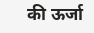की ऊर्जा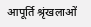आपूर्ति श्रृंखलाओं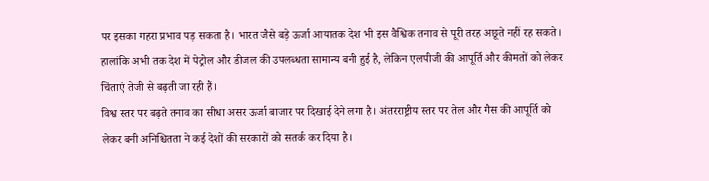पर इसका गहरा प्रभाव पड़ सकता है। भारत जैसे बड़े ऊर्जा आयातक देश भी इस वैश्विक तनाव से पूरी तरह अछूते नहीं रह सकते। हालांकि अभी तक देश में पेट्रोल और डीजल की उपलब्धता सामान्य बनी हुई है, लेकिन एलपीजी की आपूर्ति और कीमतों को लेकर चिंताएं तेजी से बढ़ती जा रही हैं।
विश्व स्तर पर बढ़ते तनाव का सीधा असर ऊर्जा बाजार पर दिखाई देने लगा है। अंतरराष्ट्रीय स्तर पर तेल और गैस की आपूर्ति को लेकर बनी अनिश्चितता ने कई देशों की सरकारों को सतर्क कर दिया है।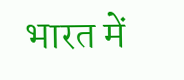भारत में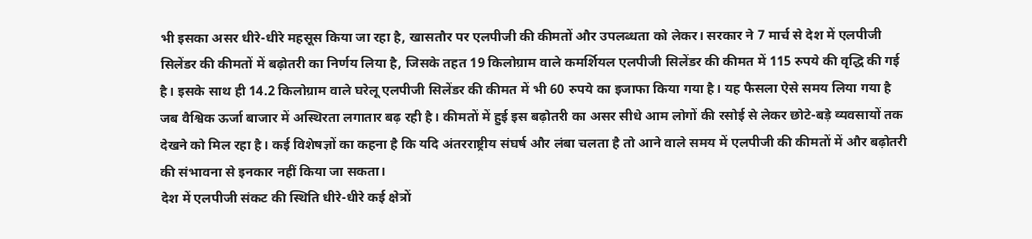भी इसका असर धीरे-धीरे महसूस किया जा रहा है, खासतौर पर एलपीजी की कीमतों और उपलब्धता को लेकर। सरकार ने 7 मार्च से देश में एलपीजी सिलेंडर की कीमतों में बढ़ोतरी का निर्णय लिया है, जिसके तहत 19 किलोग्राम वाले कमर्शियल एलपीजी सिलेंडर की कीमत में 115 रुपये की वृद्धि की गई है। इसके साथ ही 14.2 किलोग्राम वाले घरेलू एलपीजी सिलेंडर की कीमत में भी 60 रुपये का इजाफा किया गया है। यह फैसला ऐसे समय लिया गया है जब वैश्विक ऊर्जा बाजार में अस्थिरता लगातार बढ़ रही है। कीमतों में हुई इस बढ़ोतरी का असर सीधे आम लोगों की रसोई से लेकर छोटे-बड़े व्यवसायों तक देखने को मिल रहा है। कई विशेषज्ञों का कहना है कि यदि अंतरराष्ट्रीय संघर्ष और लंबा चलता है तो आने वाले समय में एलपीजी की कीमतों में और बढ़ोतरी की संभावना से इनकार नहीं किया जा सकता।
देश में एलपीजी संकट की स्थिति धीरे-धीरे कई क्षेत्रों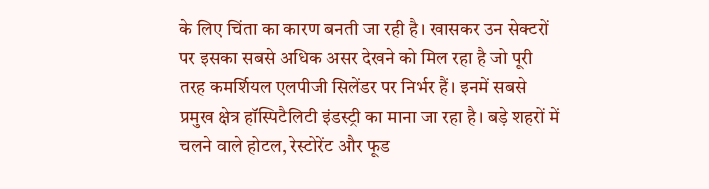के लिए चिंता का कारण बनती जा रही है। खासकर उन सेक्टरों पर इसका सबसे अधिक असर देखने को मिल रहा है जो पूरी तरह कमर्शियल एलपीजी सिलेंडर पर निर्भर हैं। इनमें सबसे प्रमुख क्षेत्र हॉस्पिटैलिटी इंडस्ट्री का माना जा रहा है। बड़े शहरों में चलने वाले होटल, रेस्टोरेंट और फूड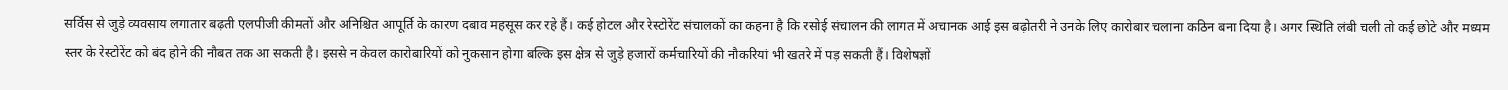सर्विस से जुड़े व्यवसाय लगातार बढ़ती एलपीजी कीमतों और अनिश्चित आपूर्ति के कारण दबाव महसूस कर रहे हैं। कई होटल और रेस्टोरेंट संचालकों का कहना है कि रसोई संचालन की लागत में अचानक आई इस बढ़ोतरी ने उनके लिए कारोबार चलाना कठिन बना दिया है। अगर स्थिति लंबी चली तो कई छोटे और मध्यम स्तर के रेस्टोरेंट को बंद होने की नौबत तक आ सकती है। इससे न केवल कारोबारियों को नुकसान होगा बल्कि इस क्षेत्र से जुड़े हजारों कर्मचारियों की नौकरियां भी खतरे में पड़ सकती हैं। विशेषज्ञों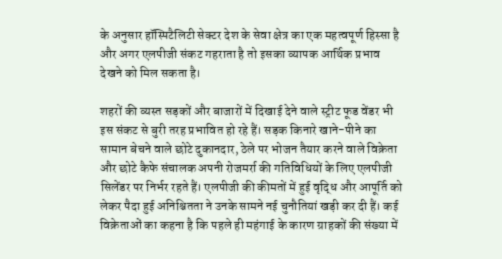के अनुसार हॉस्पिटैलिटी सेक्टर देश के सेवा क्षेत्र का एक महत्वपूर्ण हिस्सा है और अगर एलपीजी संकट गहराता है तो इसका व्यापक आर्थिक प्रभाव देखने को मिल सकता है।

शहरों की व्यस्त सड़कों और बाजारों में दिखाई देने वाले स्ट्रीट फूड वेंडर भी इस संकट से बुरी तरह प्रभावित हो रहे हैं। सड़क किनारे खाने-पीने का सामान बेचने वाले छोटे दुकानदार, ठेले पर भोजन तैयार करने वाले विक्रेता और छोटे कैफे संचालक अपनी रोजमर्रा की गतिविधियों के लिए एलपीजी सिलेंडर पर निर्भर रहते हैं। एलपीजी की कीमतों में हुई वृद्धि और आपूर्ति को लेकर पैदा हुई अनिश्चितता ने उनके सामने नई चुनौतियां खड़ी कर दी हैं। कई विक्रेताओं का कहना है कि पहले ही महंगाई के कारण ग्राहकों की संख्या में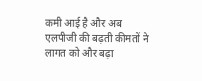कमी आई है और अब एलपीजी की बढ़ती कीमतों ने लागत को और बढ़ा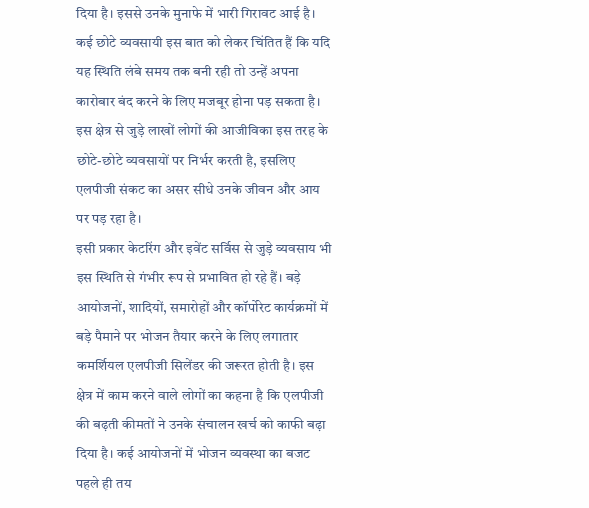दिया है। इससे उनके मुनाफे में भारी गिरावट आई है। कई छोटे व्यवसायी इस बात को लेकर चिंतित हैं कि यदि यह स्थिति लंबे समय तक बनी रही तो उन्हें अपना कारोबार बंद करने के लिए मजबूर होना पड़ सकता है। इस क्षेत्र से जुड़े लाखों लोगों की आजीविका इस तरह के छोटे-छोटे व्यवसायों पर निर्भर करती है, इसलिए एलपीजी संकट का असर सीधे उनके जीवन और आय पर पड़ रहा है।
इसी प्रकार केटरिंग और इवेंट सर्विस से जुड़े व्यवसाय भी इस स्थिति से गंभीर रूप से प्रभावित हो रहे हैं। बड़े आयोजनों, शादियों, समारोहों और कॉर्पोरेट कार्यक्रमों में बड़े पैमाने पर भोजन तैयार करने के लिए लगातार कमर्शियल एलपीजी सिलेंडर की जरूरत होती है। इस क्षेत्र में काम करने वाले लोगों का कहना है कि एलपीजी की बढ़ती कीमतों ने उनके संचालन खर्च को काफी बढ़ा दिया है। कई आयोजनों में भोजन व्यवस्था का बजट पहले ही तय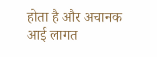होता है और अचानक आई लागत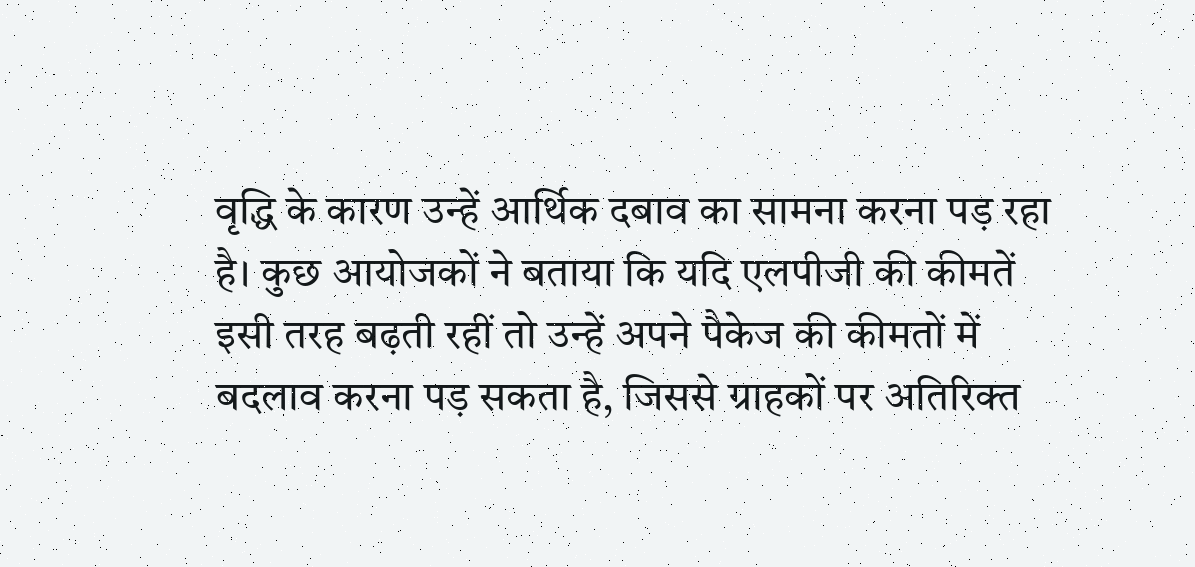वृद्धि के कारण उन्हें आर्थिक दबाव का सामना करना पड़ रहा है। कुछ आयोजकों ने बताया कि यदि एलपीजी की कीमतें इसी तरह बढ़ती रहीं तो उन्हें अपने पैकेज की कीमतों में बदलाव करना पड़ सकता है, जिससे ग्राहकों पर अतिरिक्त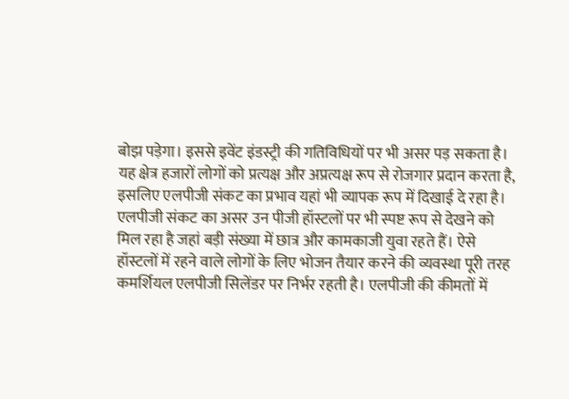बोझ पड़ेगा। इससे इवेंट इंडस्ट्री की गतिविधियों पर भी असर पड़ सकता है। यह क्षेत्र हजारों लोगों को प्रत्यक्ष और अप्रत्यक्ष रूप से रोजगार प्रदान करता है, इसलिए एलपीजी संकट का प्रभाव यहां भी व्यापक रूप में दिखाई दे रहा है।
एलपीजी संकट का असर उन पीजी हॉस्टलों पर भी स्पष्ट रूप से देखने को मिल रहा है जहां बड़ी संख्या में छात्र और कामकाजी युवा रहते हैं। ऐसे हॉस्टलों में रहने वाले लोगों के लिए भोजन तैयार करने की व्यवस्था पूरी तरह कमर्शियल एलपीजी सिलेंडर पर निर्भर रहती है। एलपीजी की कीमतों में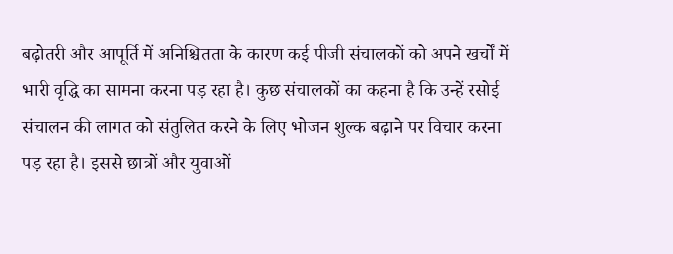बढ़ोतरी और आपूर्ति में अनिश्चितता के कारण कई पीजी संचालकों को अपने खर्चों में भारी वृद्धि का सामना करना पड़ रहा है। कुछ संचालकों का कहना है कि उन्हें रसोई संचालन की लागत को संतुलित करने के लिए भोजन शुल्क बढ़ाने पर विचार करना पड़ रहा है। इससे छात्रों और युवाओं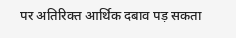पर अतिरिक्त आर्थिक दबाव पड़ सकता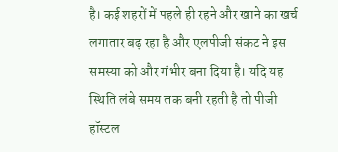है। कई शहरों में पहले ही रहने और खाने का खर्च लगातार बढ़ रहा है और एलपीजी संकट ने इस समस्या को और गंभीर बना दिया है। यदि यह स्थिति लंबे समय तक बनी रहती है तो पीजी हॉस्टल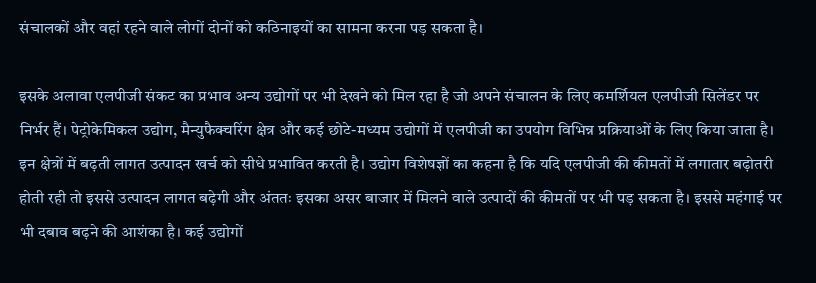संचालकों और वहां रहने वाले लोगों दोनों को कठिनाइयों का सामना करना पड़ सकता है।

इसके अलावा एलपीजी संकट का प्रभाव अन्य उद्योगों पर भी देखने को मिल रहा है जो अपने संचालन के लिए कमर्शियल एलपीजी सिलेंडर पर निर्भर हैं। पेट्रोकेमिकल उद्योग, मैन्युफैक्चरिंग क्षेत्र और कई छोटे-मध्यम उद्योगों में एलपीजी का उपयोग विभिन्न प्रक्रियाओं के लिए किया जाता है। इन क्षेत्रों में बढ़ती लागत उत्पादन खर्च को सीधे प्रभावित करती है। उद्योग विशेषज्ञों का कहना है कि यदि एलपीजी की कीमतों में लगातार बढ़ोतरी होती रही तो इससे उत्पादन लागत बढ़ेगी और अंततः इसका असर बाजार में मिलने वाले उत्पादों की कीमतों पर भी पड़ सकता है। इससे महंगाई पर भी दबाव बढ़ने की आशंका है। कई उद्योगों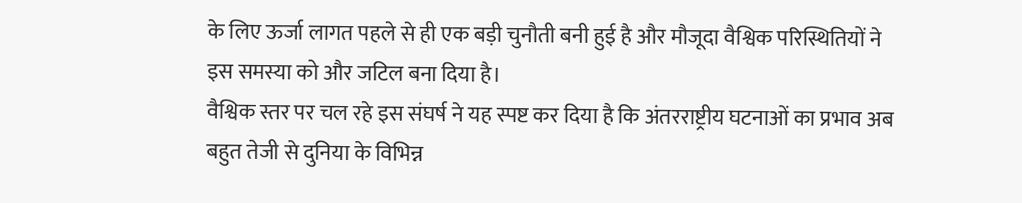के लिए ऊर्जा लागत पहले से ही एक बड़ी चुनौती बनी हुई है और मौजूदा वैश्विक परिस्थितियों ने इस समस्या को और जटिल बना दिया है।
वैश्विक स्तर पर चल रहे इस संघर्ष ने यह स्पष्ट कर दिया है कि अंतरराष्ट्रीय घटनाओं का प्रभाव अब बहुत तेजी से दुनिया के विभिन्न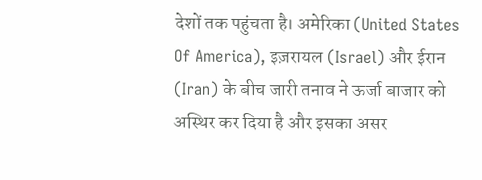देशों तक पहुंचता है। अमेरिका (United States Of America), इज़रायल (Israel) और ईरान (Iran) के बीच जारी तनाव ने ऊर्जा बाजार को अस्थिर कर दिया है और इसका असर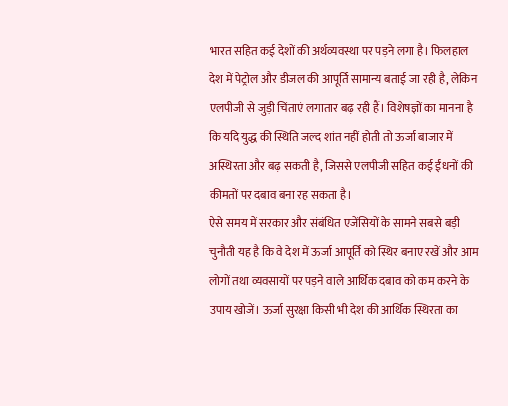भारत सहित कई देशों की अर्थव्यवस्था पर पड़ने लगा है। फिलहाल देश में पेट्रोल और डीजल की आपूर्ति सामान्य बताई जा रही है, लेकिन एलपीजी से जुड़ी चिंताएं लगातार बढ़ रही हैं। विशेषज्ञों का मानना है कि यदि युद्ध की स्थिति जल्द शांत नहीं होती तो ऊर्जा बाजार में अस्थिरता और बढ़ सकती है, जिससे एलपीजी सहित कई ईंधनों की कीमतों पर दबाव बना रह सकता है।
ऐसे समय में सरकार और संबंधित एजेंसियों के सामने सबसे बड़ी चुनौती यह है कि वे देश में ऊर्जा आपूर्ति को स्थिर बनाए रखें और आम लोगों तथा व्यवसायों पर पड़ने वाले आर्थिक दबाव को कम करने के उपाय खोजें। ऊर्जा सुरक्षा किसी भी देश की आर्थिक स्थिरता का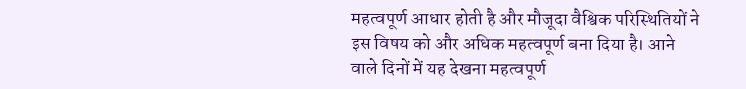महत्वपूर्ण आधार होती है और मौजूदा वैश्विक परिस्थितियों ने इस विषय को और अधिक महत्वपूर्ण बना दिया है। आने वाले दिनों में यह देखना महत्वपूर्ण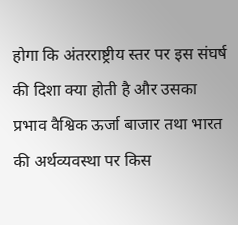होगा कि अंतरराष्ट्रीय स्तर पर इस संघर्ष की दिशा क्या होती है और उसका प्रभाव वैश्विक ऊर्जा बाजार तथा भारत की अर्थव्यवस्था पर किस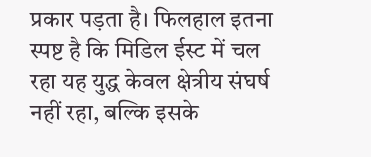प्रकार पड़ता है। फिलहाल इतना स्पष्ट है कि मिडिल ईस्ट में चल रहा यह युद्ध केवल क्षेत्रीय संघर्ष नहीं रहा, बल्कि इसके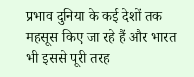प्रभाव दुनिया के कई देशों तक महसूस किए जा रहे हैं और भारत भी इससे पूरी तरह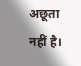अछूता नहीं है।